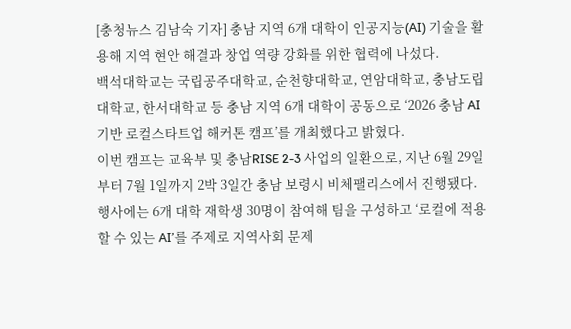[충청뉴스 김남숙 기자] 충남 지역 6개 대학이 인공지능(AI) 기술을 활용해 지역 현안 해결과 창업 역량 강화를 위한 협력에 나섰다.
백석대학교는 국립공주대학교, 순천향대학교, 연암대학교, 충남도립대학교, 한서대학교 등 충남 지역 6개 대학이 공동으로 ‘2026 충남 AI 기반 로컬스타트업 해커톤 캠프’를 개최했다고 밝혔다.
이번 캠프는 교육부 및 충남RISE 2-3 사업의 일환으로, 지난 6월 29일부터 7월 1일까지 2박 3일간 충남 보령시 비체팰리스에서 진행됐다.
행사에는 6개 대학 재학생 30명이 참여해 팀을 구성하고 ‘로컬에 적용할 수 있는 AI’를 주제로 지역사회 문제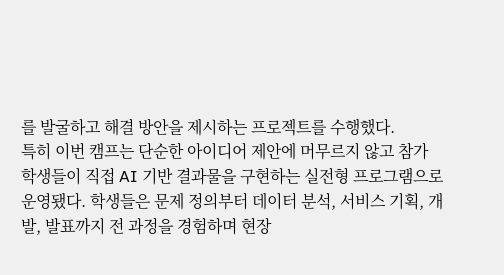를 발굴하고 해결 방안을 제시하는 프로젝트를 수행했다.
특히 이번 캠프는 단순한 아이디어 제안에 머무르지 않고 참가 학생들이 직접 AI 기반 결과물을 구현하는 실전형 프로그램으로 운영됐다. 학생들은 문제 정의부터 데이터 분석, 서비스 기획, 개발, 발표까지 전 과정을 경험하며 현장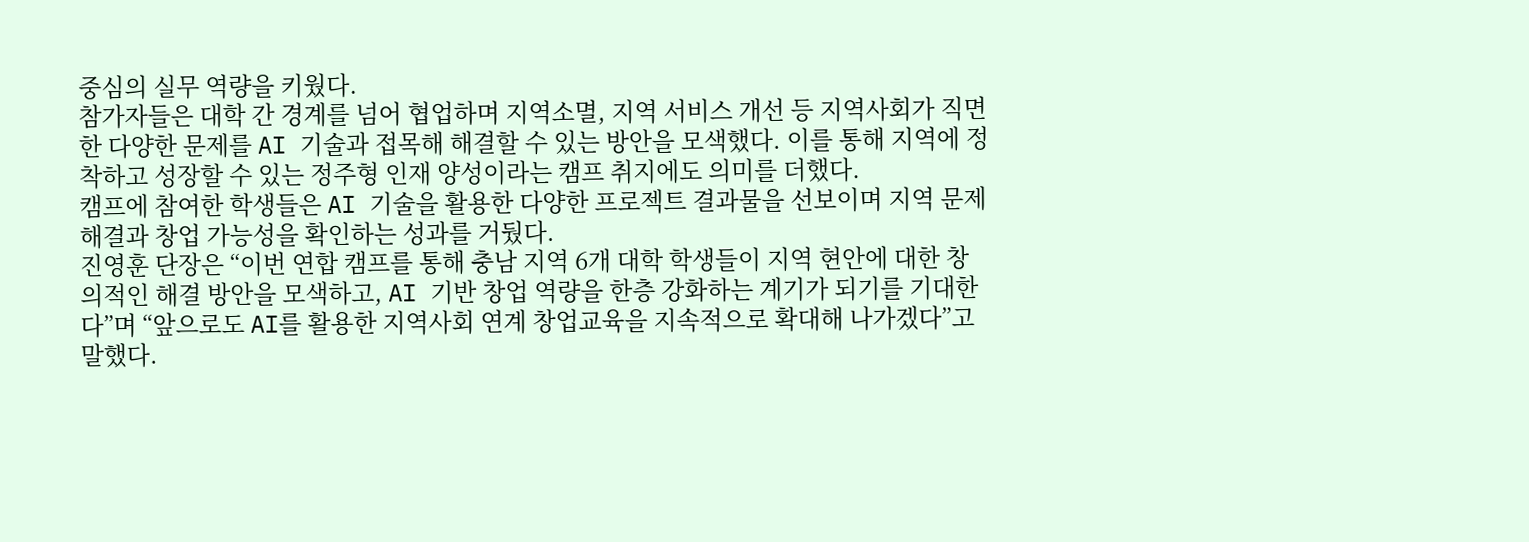중심의 실무 역량을 키웠다.
참가자들은 대학 간 경계를 넘어 협업하며 지역소멸, 지역 서비스 개선 등 지역사회가 직면한 다양한 문제를 AI 기술과 접목해 해결할 수 있는 방안을 모색했다. 이를 통해 지역에 정착하고 성장할 수 있는 정주형 인재 양성이라는 캠프 취지에도 의미를 더했다.
캠프에 참여한 학생들은 AI 기술을 활용한 다양한 프로젝트 결과물을 선보이며 지역 문제 해결과 창업 가능성을 확인하는 성과를 거뒀다.
진영훈 단장은 “이번 연합 캠프를 통해 충남 지역 6개 대학 학생들이 지역 현안에 대한 창의적인 해결 방안을 모색하고, AI 기반 창업 역량을 한층 강화하는 계기가 되기를 기대한다”며 “앞으로도 AI를 활용한 지역사회 연계 창업교육을 지속적으로 확대해 나가겠다”고 말했다.